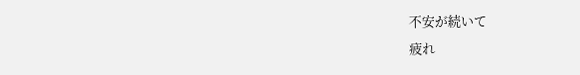不安が続いて
疲れ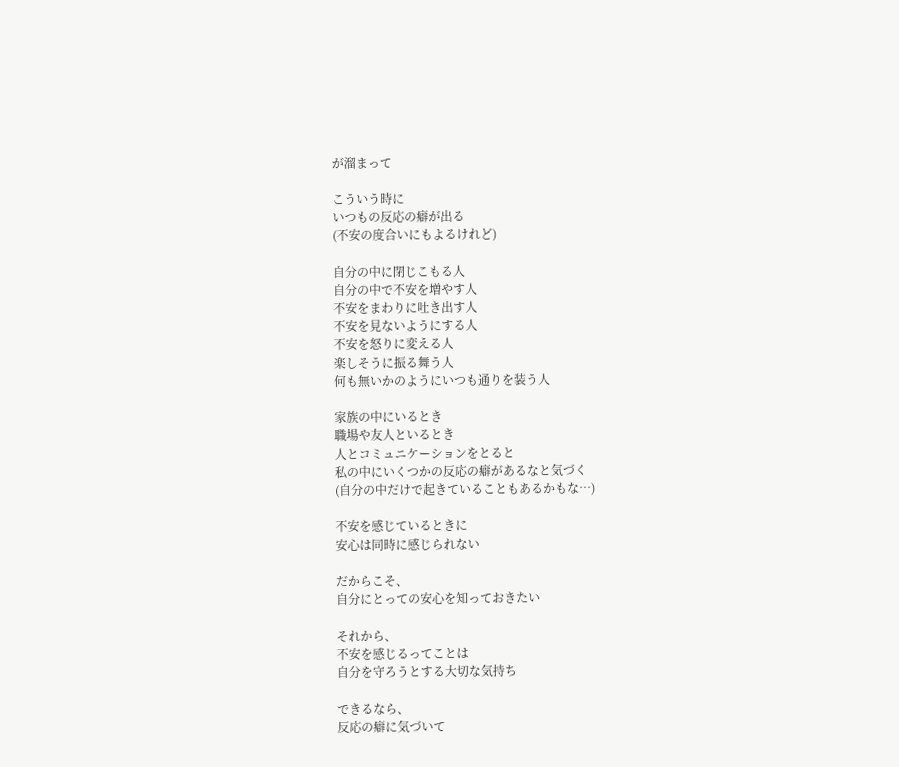が溜まって

こういう時に
いつもの反応の癖が出る
(不安の度合いにもよるけれど)

自分の中に閉じこもる人
自分の中で不安を増やす人
不安をまわりに吐き出す人
不安を見ないようにする人
不安を怒りに変える人
楽しそうに振る舞う人
何も無いかのようにいつも通りを装う人

家族の中にいるとき
職場や友人といるとき
人とコミュニケーションをとると
私の中にいくつかの反応の癖があるなと気づく
(自分の中だけで起きていることもあるかもな…)

不安を感じているときに
安心は同時に感じられない

だからこそ、
自分にとっての安心を知っておきたい

それから、
不安を感じるってことは
自分を守ろうとする大切な気持ち

できるなら、
反応の癖に気づいて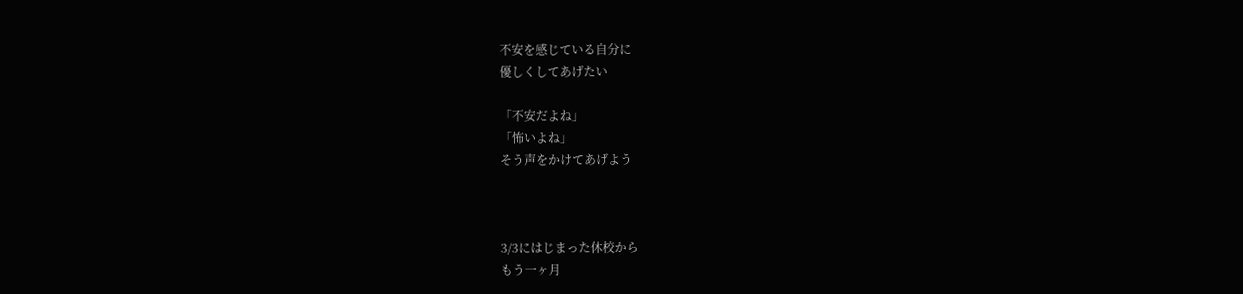不安を感じている自分に
優しくしてあげたい

「不安だよね」
「怖いよね」
そう声をかけてあげよう



3/3にはじまった休校から
もう一ヶ月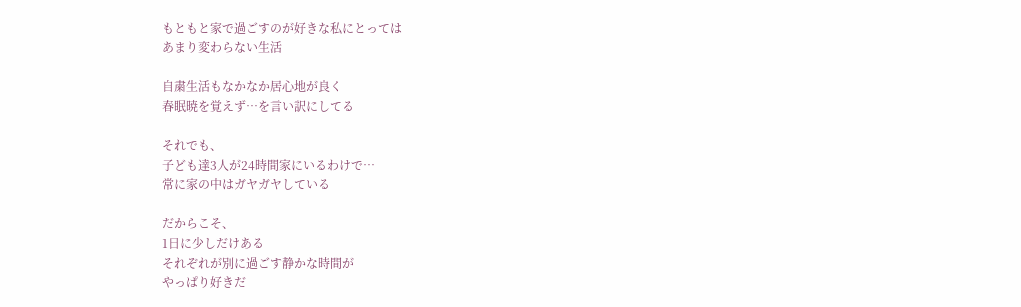もともと家で過ごすのが好きな私にとっては
あまり変わらない生活

自粛生活もなかなか居心地が良く
春眠暁を覚えず…を言い訳にしてる

それでも、
子ども達3人が24時間家にいるわけで…
常に家の中はガヤガヤしている

だからこそ、
1日に少しだけある
それぞれが別に過ごす静かな時間が
やっぱり好きだ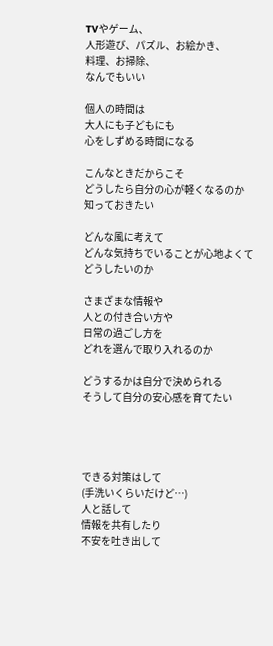TVやゲーム、
人形遊び、パズル、お絵かき、
料理、お掃除、
なんでもいい

個人の時間は
大人にも子どもにも
心をしずめる時間になる

こんなときだからこそ
どうしたら自分の心が軽くなるのか
知っておきたい

どんな風に考えて
どんな気持ちでいることが心地よくて
どうしたいのか

さまざまな情報や
人との付き合い方や
日常の過ごし方を
どれを選んで取り入れるのか

どうするかは自分で決められる
そうして自分の安心感を育てたい




できる対策はして
(手洗いくらいだけど…)
人と話して
情報を共有したり
不安を吐き出して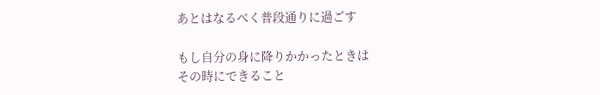あとはなるべく普段通りに過ごす

もし自分の身に降りかかったときは
その時にできること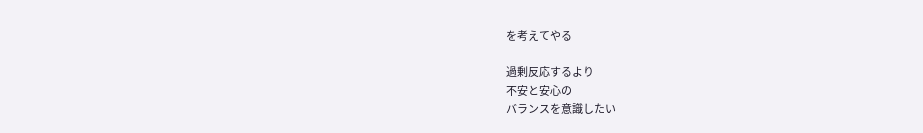を考えてやる

過剰反応するより
不安と安心の
バランスを意識したい